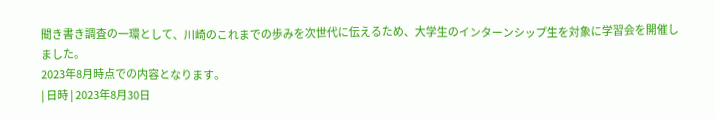聞き書き調査の一環として、川崎のこれまでの歩みを次世代に伝えるため、大学生のインターンシップ生を対象に学習会を開催しました。
2023年8月時点での内容となります。
| 日時 | 2023年8月30日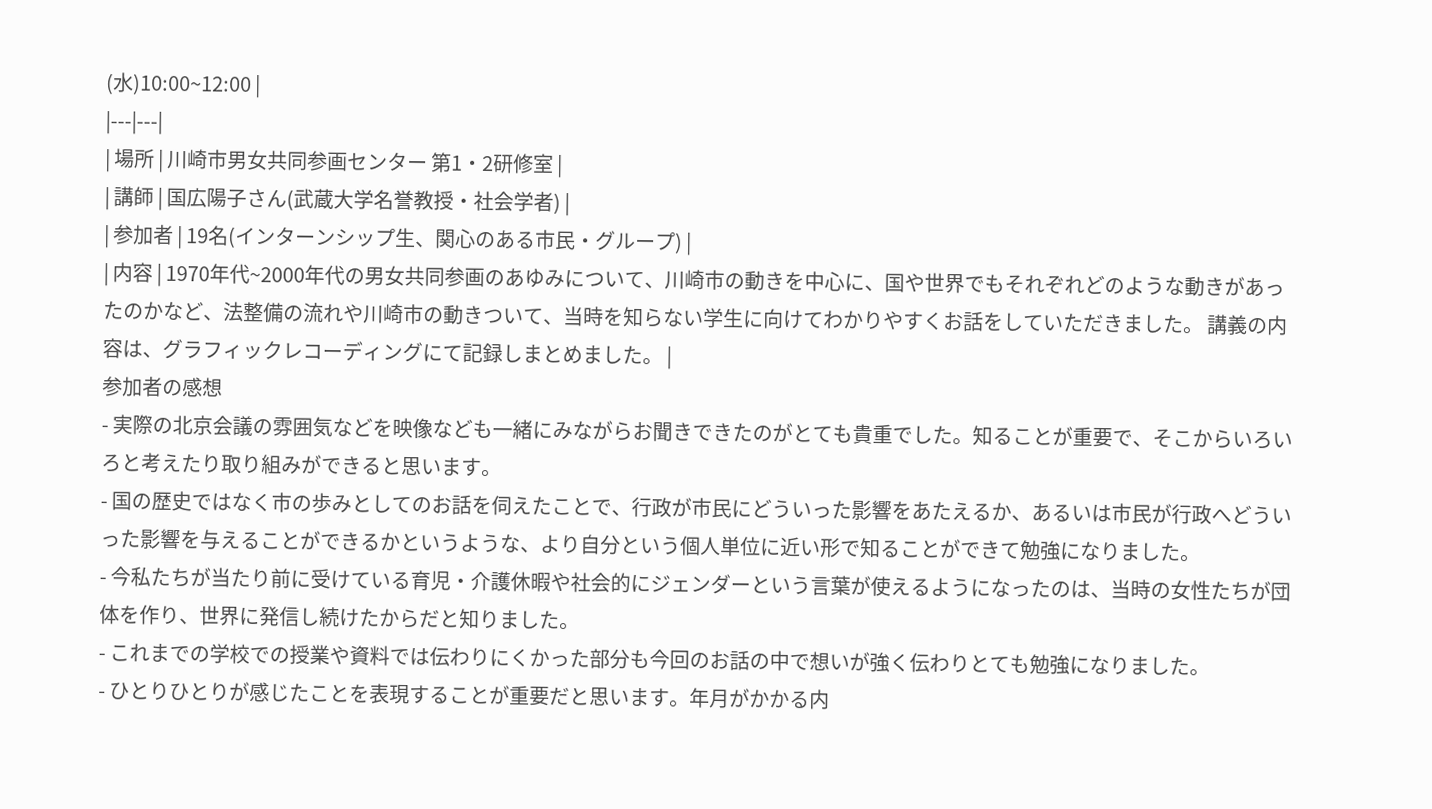(水)10:00~12:00 |
|---|---|
| 場所 | 川崎市男女共同参画センター 第1・2研修室 |
| 講師 | 国広陽子さん(武蔵大学名誉教授・社会学者) |
| 参加者 | 19名(インターンシップ生、関心のある市民・グループ) |
| 内容 | 1970年代~2000年代の男女共同参画のあゆみについて、川崎市の動きを中心に、国や世界でもそれぞれどのような動きがあったのかなど、法整備の流れや川崎市の動きついて、当時を知らない学生に向けてわかりやすくお話をしていただきました。 講義の内容は、グラフィックレコーディングにて記録しまとめました。 |
参加者の感想
- 実際の北京会議の雰囲気などを映像なども一緒にみながらお聞きできたのがとても貴重でした。知ることが重要で、そこからいろいろと考えたり取り組みができると思います。
- 国の歴史ではなく市の歩みとしてのお話を伺えたことで、行政が市民にどういった影響をあたえるか、あるいは市民が行政へどういった影響を与えることができるかというような、より自分という個人単位に近い形で知ることができて勉強になりました。
- 今私たちが当たり前に受けている育児・介護休暇や社会的にジェンダーという言葉が使えるようになったのは、当時の女性たちが団体を作り、世界に発信し続けたからだと知りました。
- これまでの学校での授業や資料では伝わりにくかった部分も今回のお話の中で想いが強く伝わりとても勉強になりました。
- ひとりひとりが感じたことを表現することが重要だと思います。年月がかかる内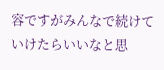容ですがみんなで続けていけたらいいなと思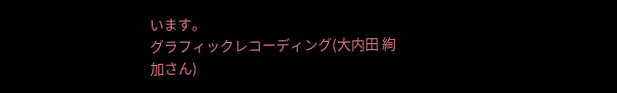います。
グラフィックレコーディング(大内田 絢加さん)